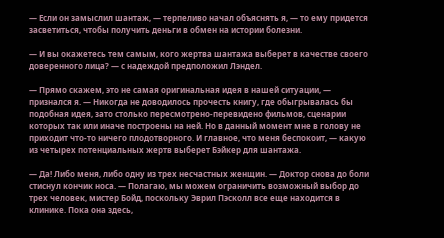— Если он замыслил шантаж, — терпеливо начал объяснять я, — то ему придется засветиться, чтобы получить деньги в обмен на истории болезни.

— И вы окажетесь тем самым, кого жертва шантажа выберет в качестве своего доверенного лица? — с надеждой предположил Лэндел.

— Прямо скажем, это не самая оригинальная идея в нашей ситуации, — признался я. — Никогда не доводилось прочесть книгу, где обыгрывалась бы подобная идея, зато столько пересмотрено-перевидено фильмов, сценарии которых так или иначе построены на ней. Но в данный момент мне в голову не приходит что-то ничего плодотворного. И главное, что меня беспокоит, — какую из четырех потенциальных жертв выберет Бэйкер для шантажа.

— Да! Либо меня, либо одну из трех несчастных женщин. — Доктор снова до боли стиснул кончик носа. — Полагаю, мы можем ограничить возможный выбор до трех человек, мистер Бойд, поскольку Эврил Пэсколл все еще находится в клинике. Пока она здесь,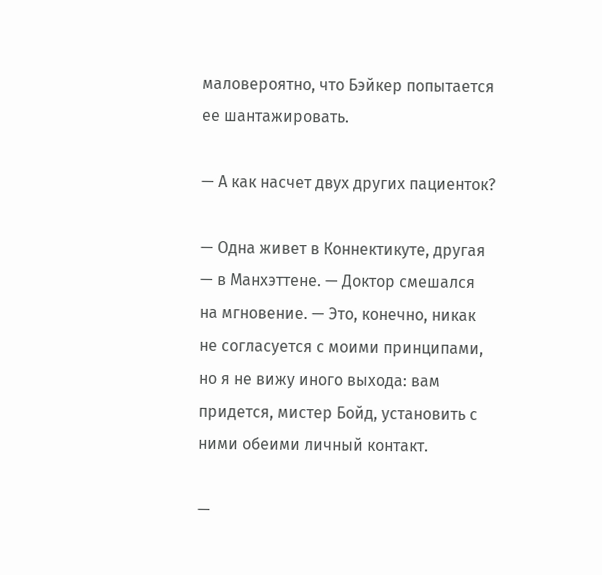маловероятно, что Бэйкер попытается ее шантажировать.

— А как насчет двух других пациенток?

— Одна живет в Коннектикуте, другая — в Манхэттене. — Доктор смешался на мгновение. — Это, конечно, никак не согласуется с моими принципами, но я не вижу иного выхода: вам придется, мистер Бойд, установить с ними обеими личный контакт.

—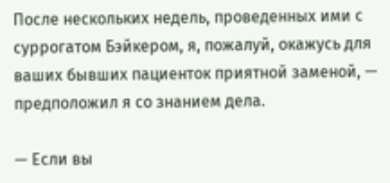После нескольких недель, проведенных ими с суррогатом Бэйкером, я, пожалуй, окажусь для ваших бывших пациенток приятной заменой, — предположил я со знанием дела.

— Если вы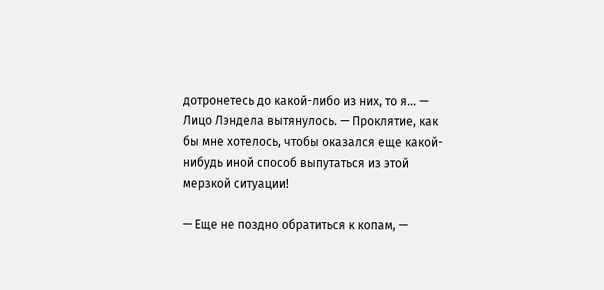дотронетесь до какой-либо из них, то я... — Лицо Лэндела вытянулось. — Проклятие, как бы мне хотелось, чтобы оказался еще какой-нибудь иной способ выпутаться из этой мерзкой ситуации!

— Еще не поздно обратиться к копам, —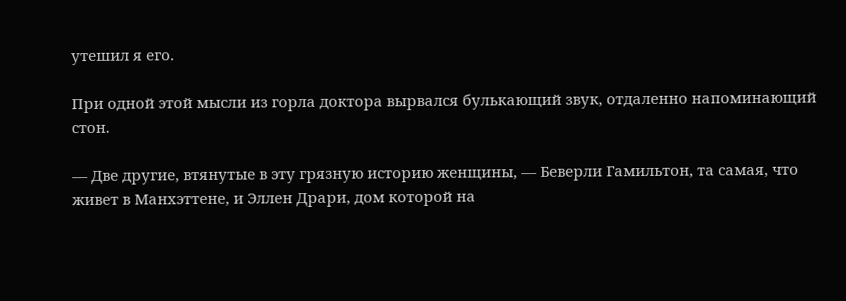утешил я его.

При одной этой мысли из горла доктора вырвался булькающий звук, отдаленно напоминающий стон.

— Две другие, втянутые в эту грязную историю женщины, — Беверли Гамильтон, та самая, что живет в Манхэттене, и Эллен Драри, дом которой на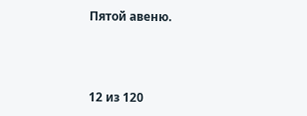Пятой авеню.



12 из 120